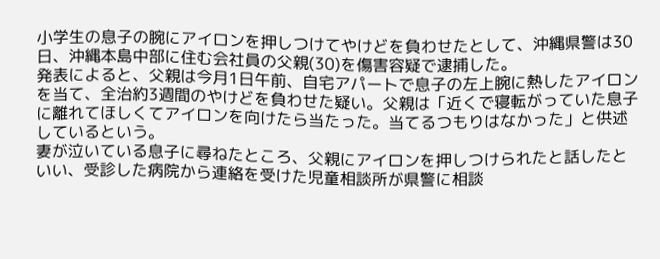小学生の息子の腕にアイロンを押しつけてやけどを負わせたとして、沖縄県警は30日、沖縄本島中部に住む会社員の父親(30)を傷害容疑で逮捕した。
発表によると、父親は今月1日午前、自宅アパートで息子の左上腕に熱したアイロンを当て、全治約3週間のやけどを負わせた疑い。父親は「近くで寝転がっていた息子に離れてほしくてアイロンを向けたら当たった。当てるつもりはなかった」と供述しているという。
妻が泣いている息子に尋ねたところ、父親にアイロンを押しつけられたと話したといい、受診した病院から連絡を受けた児童相談所が県警に相談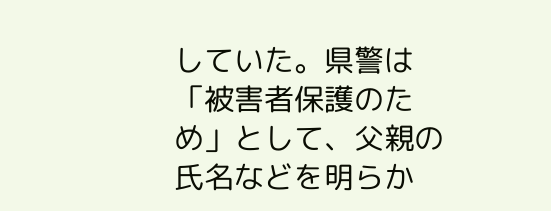していた。県警は「被害者保護のため」として、父親の氏名などを明らか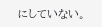にしていない。